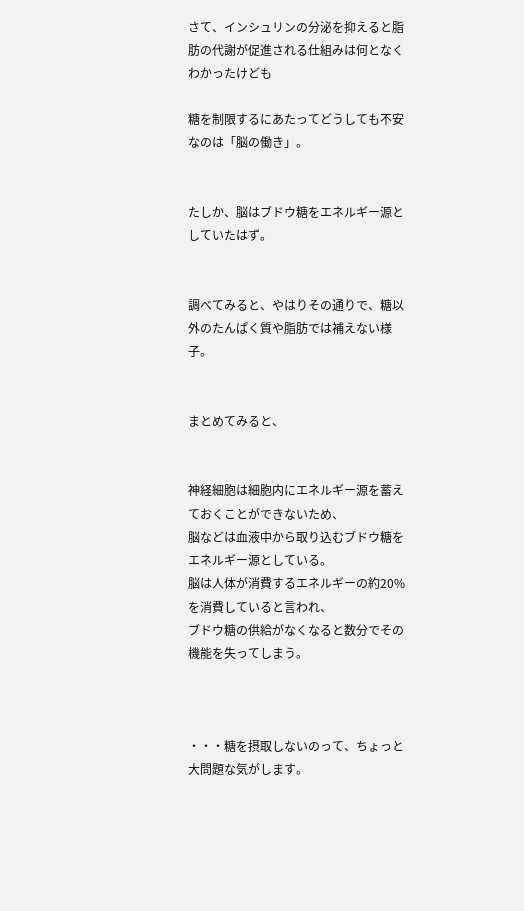さて、インシュリンの分泌を抑えると脂肪の代謝が促進される仕組みは何となくわかったけども

糖を制限するにあたってどうしても不安なのは「脳の働き」。


たしか、脳はブドウ糖をエネルギー源としていたはず。


調べてみると、やはりその通りで、糖以外のたんぱく質や脂肪では補えない様子。


まとめてみると、


神経細胞は細胞内にエネルギー源を蓄えておくことができないため、
脳などは血液中から取り込むブドウ糖をエネルギー源としている。
脳は人体が消費するエネルギーの約20%を消費していると言われ、
ブドウ糖の供給がなくなると数分でその機能を失ってしまう。



・・・糖を摂取しないのって、ちょっと大問題な気がします。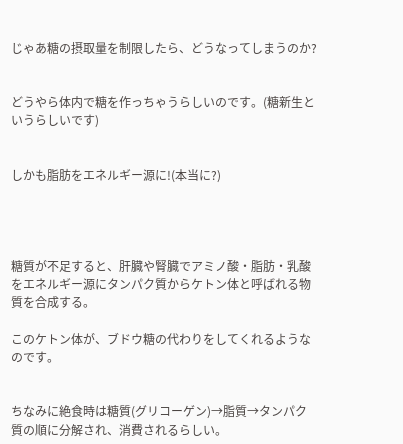じゃあ糖の摂取量を制限したら、どうなってしまうのか?


どうやら体内で糖を作っちゃうらしいのです。(糖新生というらしいです)


しかも脂肪をエネルギー源に!(本当に?)




糖質が不足すると、肝臓や腎臓でアミノ酸・脂肪・乳酸をエネルギー源にタンパク質からケトン体と呼ばれる物質を合成する。

このケトン体が、ブドウ糖の代わりをしてくれるようなのです。


ちなみに絶食時は糖質(グリコーゲン)→脂質→タンパク質の順に分解され、消費されるらしい。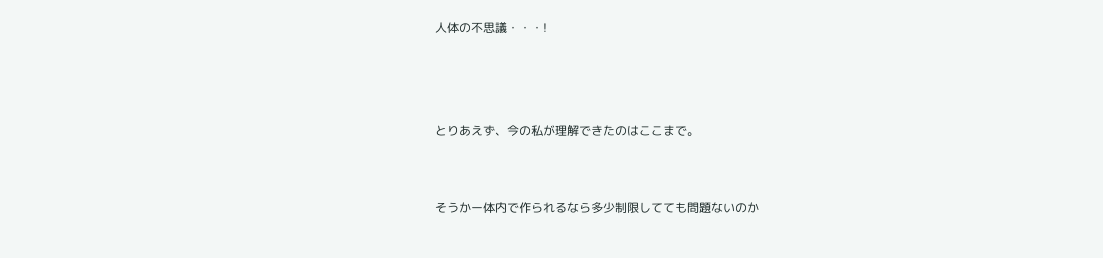人体の不思議・・・!



とりあえず、今の私が理解できたのはここまで。


そうかー体内で作られるなら多少制限してても問題ないのか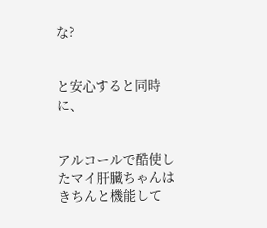な?


と安心すると同時に、


アルコールで酷使したマイ肝臓ちゃんはきちんと機能して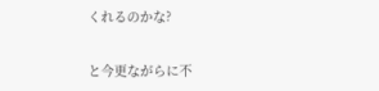くれるのかな?


と今更ながらに不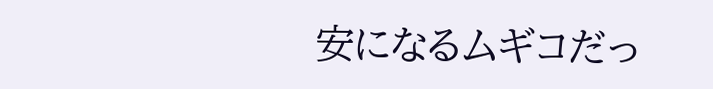安になるムギコだっ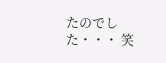たのでした・・・ 笑